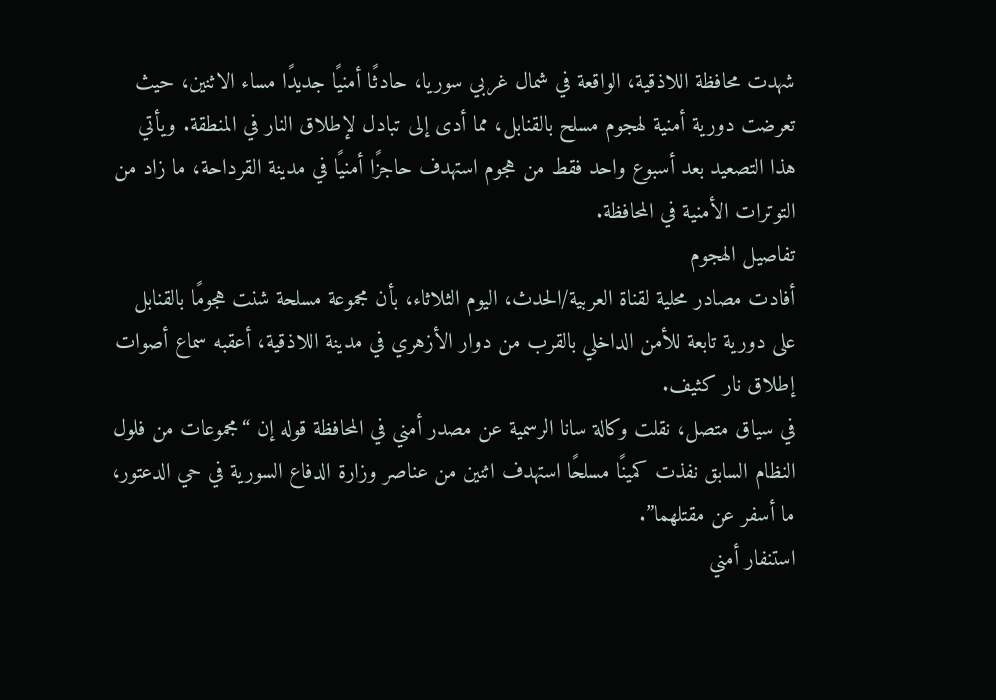شهدت محافظة اللاذقية، الواقعة في شمال غربي سوريا، حادثًا أمنيًا جديدًا مساء الاثنين، حيث تعرضت دورية أمنية لهجوم مسلح بالقنابل، مما أدى إلى تبادل لإطلاق النار في المنطقة. ويأتي هذا التصعيد بعد أسبوع واحد فقط من هجوم استهدف حاجزًا أمنيًا في مدينة القرداحة، ما زاد من التوترات الأمنية في المحافظة.
تفاصيل الهجوم
أفادت مصادر محلية لقناة العربية/الحدث، اليوم الثلاثاء، بأن مجموعة مسلحة شنت هجومًا بالقنابل على دورية تابعة للأمن الداخلي بالقرب من دوار الأزهري في مدينة اللاذقية، أعقبه سماع أصوات إطلاق نار كثيف.
في سياق متصل، نقلت وكالة سانا الرسمية عن مصدر أمني في المحافظة قوله إن “مجموعات من فلول النظام السابق نفذت كمينًا مسلحًا استهدف اثنين من عناصر وزارة الدفاع السورية في حي الدعتور، ما أسفر عن مقتلهما”.
استنفار أمني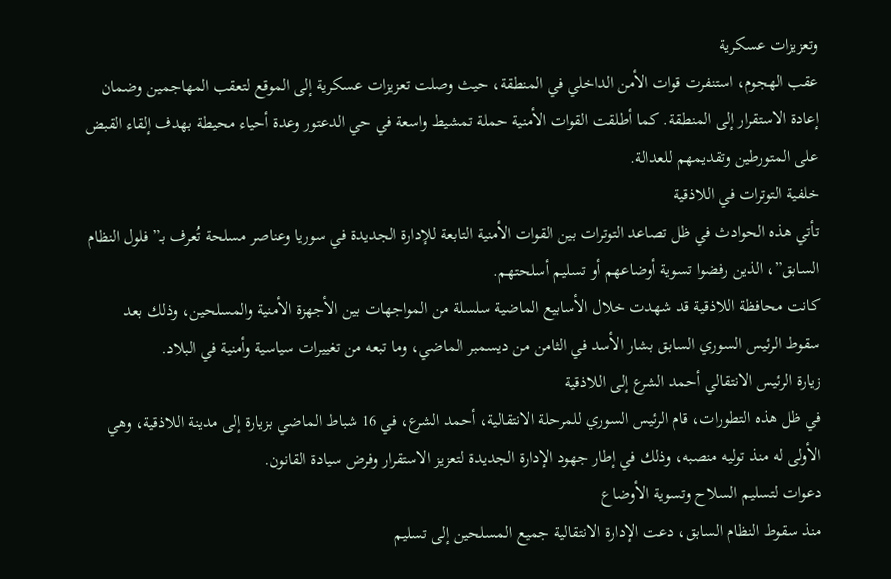وتعزيزات عسكرية
عقب الهجوم، استنفرت قوات الأمن الداخلي في المنطقة، حيث وصلت تعزيزات عسكرية إلى الموقع لتعقب المهاجمين وضمان إعادة الاستقرار إلى المنطقة. كما أطلقت القوات الأمنية حملة تمشيط واسعة في حي الدعتور وعدة أحياء محيطة بهدف إلقاء القبض على المتورطين وتقديمهم للعدالة.
خلفية التوترات في اللاذقية
تأتي هذه الحوادث في ظل تصاعد التوترات بين القوات الأمنية التابعة للإدارة الجديدة في سوريا وعناصر مسلحة تُعرف بـ”فلول النظام السابق”، الذين رفضوا تسوية أوضاعهم أو تسليم أسلحتهم.
كانت محافظة اللاذقية قد شهدت خلال الأسابيع الماضية سلسلة من المواجهات بين الأجهزة الأمنية والمسلحين، وذلك بعد سقوط الرئيس السوري السابق بشار الأسد في الثامن من ديسمبر الماضي، وما تبعه من تغييرات سياسية وأمنية في البلاد.
زيارة الرئيس الانتقالي أحمد الشرع إلى اللاذقية
في ظل هذه التطورات، قام الرئيس السوري للمرحلة الانتقالية، أحمد الشرع، في 16 شباط الماضي بزيارة إلى مدينة اللاذقية، وهي الأولى له منذ توليه منصبه، وذلك في إطار جهود الإدارة الجديدة لتعزيز الاستقرار وفرض سيادة القانون.
دعوات لتسليم السلاح وتسوية الأوضاع
منذ سقوط النظام السابق، دعت الإدارة الانتقالية جميع المسلحين إلى تسليم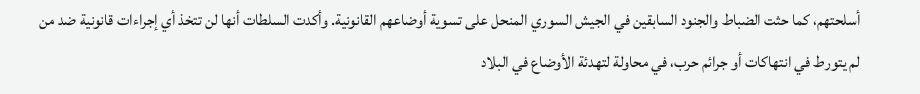أسلحتهم، كما حثت الضباط والجنود السابقين في الجيش السوري المنحل على تسوية أوضاعهم القانونية. وأكدت السلطات أنها لن تتخذ أي إجراءات قانونية ضد من لم يتورط في انتهاكات أو جرائم حرب، في محاولة لتهدئة الأوضاع في البلاد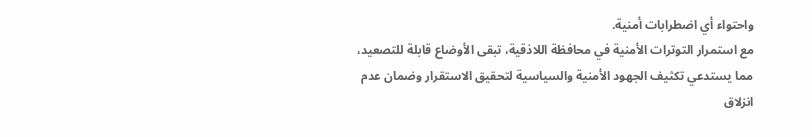واحتواء أي اضطرابات أمنية.
مع استمرار التوترات الأمنية في محافظة اللاذقية، تبقى الأوضاع قابلة للتصعيد، مما يستدعي تكثيف الجهود الأمنية والسياسية لتحقيق الاستقرار وضمان عدم انزلاق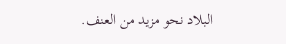البلاد نحو مزيد من العنف.